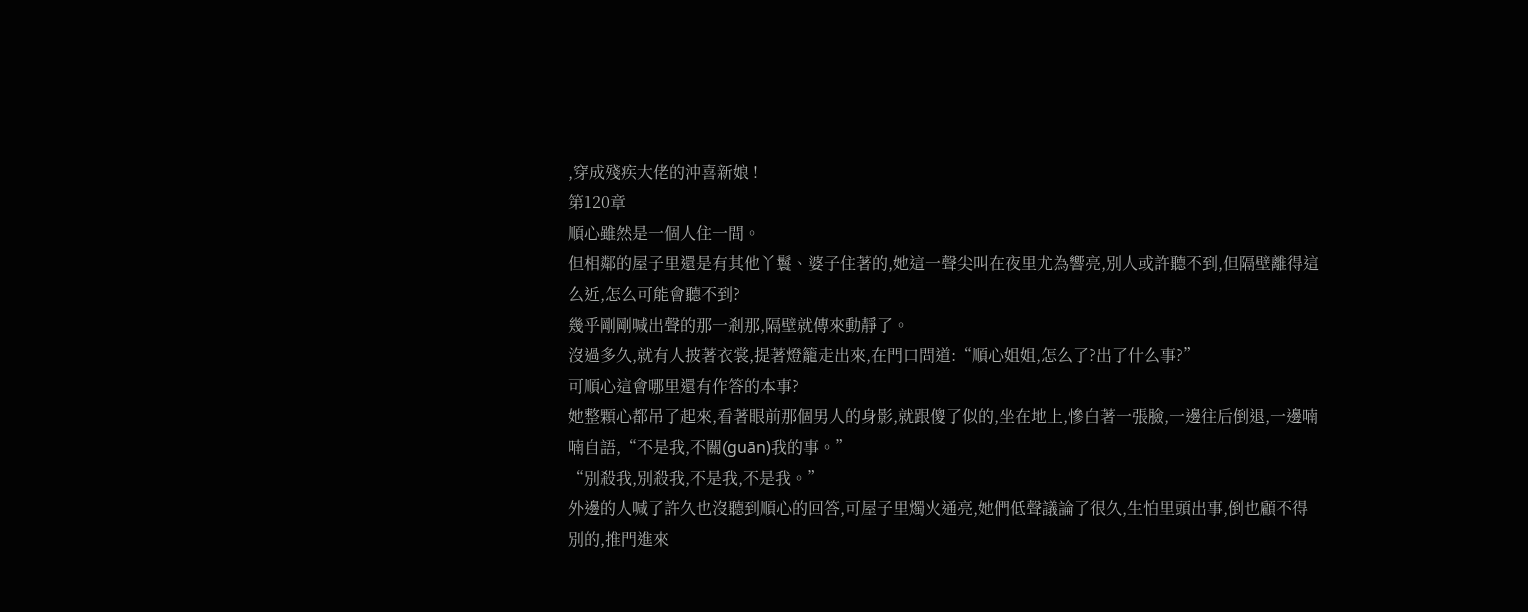,穿成殘疾大佬的沖喜新娘 !
第120章
順心雖然是一個人住一間。
但相鄰的屋子里還是有其他丫鬟、婆子住著的,她這一聲尖叫在夜里尤為響亮,別人或許聽不到,但隔壁離得這么近,怎么可能會聽不到?
幾乎剛剛喊出聲的那一剎那,隔壁就傳來動靜了。
沒過多久,就有人披著衣裳,提著燈籠走出來,在門口問道:“順心姐姐,怎么了?出了什么事?”
可順心這會哪里還有作答的本事?
她整顆心都吊了起來,看著眼前那個男人的身影,就跟傻了似的,坐在地上,慘白著一張臉,一邊往后倒退,一邊喃喃自語,“不是我,不關(guān)我的事。”
“別殺我,別殺我,不是我,不是我。”
外邊的人喊了許久也沒聽到順心的回答,可屋子里燭火通亮,她們低聲議論了很久,生怕里頭出事,倒也顧不得別的,推門進來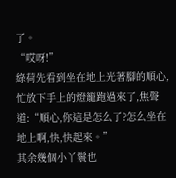了。
“哎呀!”
綠荷先看到坐在地上光著腳的順心,忙放下手上的燈籠跑過來了,焦聲道:“順心,你這是怎么了?怎么坐在地上啊,快,快起來。”
其余幾個小丫鬟也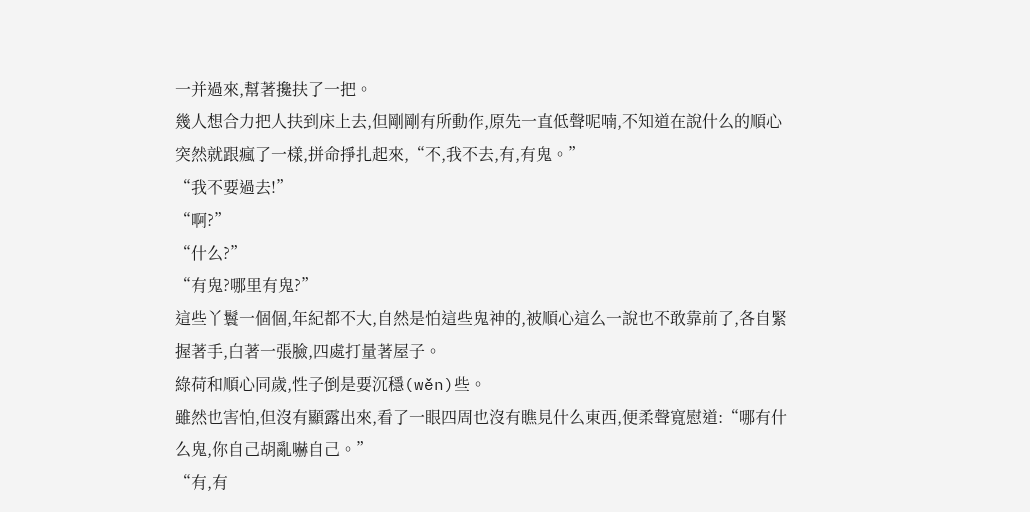一并過來,幫著攙扶了一把。
幾人想合力把人扶到床上去,但剛剛有所動作,原先一直低聲呢喃,不知道在說什么的順心突然就跟瘋了一樣,拼命掙扎起來,“不,我不去,有,有鬼。”
“我不要過去!”
“啊?”
“什么?”
“有鬼?哪里有鬼?”
這些丫鬟一個個,年紀都不大,自然是怕這些鬼神的,被順心這么一說也不敢靠前了,各自緊握著手,白著一張臉,四處打量著屋子。
綠荷和順心同歲,性子倒是要沉穩(wěn)些。
雖然也害怕,但沒有顯露出來,看了一眼四周也沒有瞧見什么東西,便柔聲寬慰道:“哪有什么鬼,你自己胡亂嚇自己。”
“有,有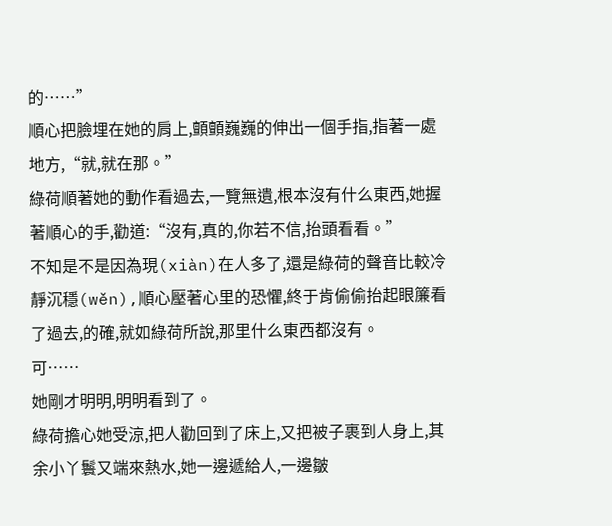的……”
順心把臉埋在她的肩上,顫顫巍巍的伸出一個手指,指著一處地方,“就,就在那。”
綠荷順著她的動作看過去,一覽無遺,根本沒有什么東西,她握著順心的手,勸道:“沒有,真的,你若不信,抬頭看看。”
不知是不是因為現(xiàn)在人多了,還是綠荷的聲音比較冷靜沉穩(wěn),順心壓著心里的恐懼,終于肯偷偷抬起眼簾看了過去,的確,就如綠荷所說,那里什么東西都沒有。
可……
她剛才明明,明明看到了。
綠荷擔心她受涼,把人勸回到了床上,又把被子裹到人身上,其余小丫鬟又端來熱水,她一邊遞給人,一邊皺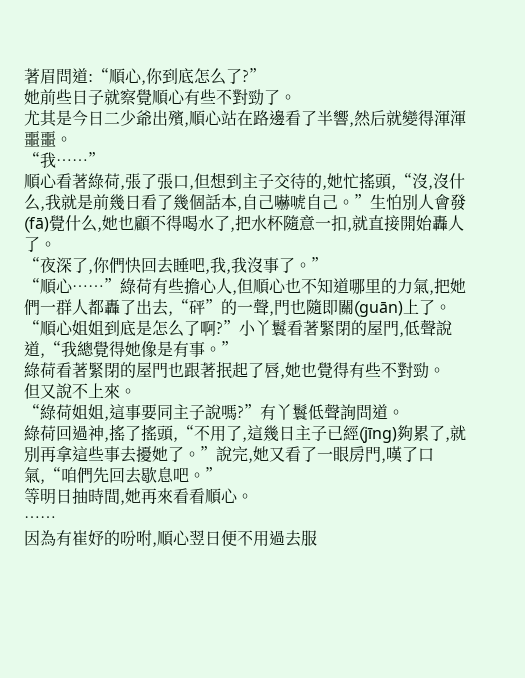著眉問道:“順心,你到底怎么了?”
她前些日子就察覺順心有些不對勁了。
尤其是今日二少爺出殯,順心站在路邊看了半響,然后就變得渾渾噩噩。
“我……”
順心看著綠荷,張了張口,但想到主子交待的,她忙搖頭,“沒,沒什么,我就是前幾日看了幾個話本,自己嚇唬自己。”生怕別人會發(fā)覺什么,她也顧不得喝水了,把水杯隨意一扣,就直接開始轟人了。
“夜深了,你們快回去睡吧,我,我沒事了。”
“順心……”綠荷有些擔心人,但順心也不知道哪里的力氣,把她們一群人都轟了出去,“砰”的一聲,門也隨即關(guān)上了。
“順心姐姐到底是怎么了啊?”小丫鬟看著緊閉的屋門,低聲說道,“我總覺得她像是有事。”
綠荷看著緊閉的屋門也跟著抿起了唇,她也覺得有些不對勁。
但又說不上來。
“綠荷姐姐,這事要同主子說嗎?”有丫鬟低聲詢問道。
綠荷回過神,搖了搖頭,“不用了,這幾日主子已經(jīng)夠累了,就別再拿這些事去擾她了。”說完,她又看了一眼房門,嘆了口氣,“咱們先回去歇息吧。”
等明日抽時間,她再來看看順心。
……
因為有崔妤的吩咐,順心翌日便不用過去服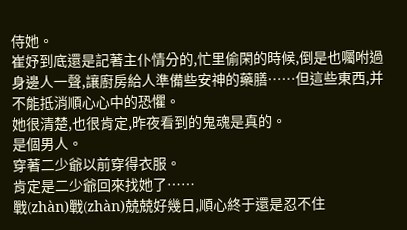侍她。
崔妤到底還是記著主仆情分的,忙里偷閑的時候,倒是也囑咐過身邊人一聲,讓廚房給人準備些安神的藥膳……但這些東西,并不能抵消順心心中的恐懼。
她很清楚,也很肯定,昨夜看到的鬼魂是真的。
是個男人。
穿著二少爺以前穿得衣服。
肯定是二少爺回來找她了……
戰(zhàn)戰(zhàn)兢兢好幾日,順心終于還是忍不住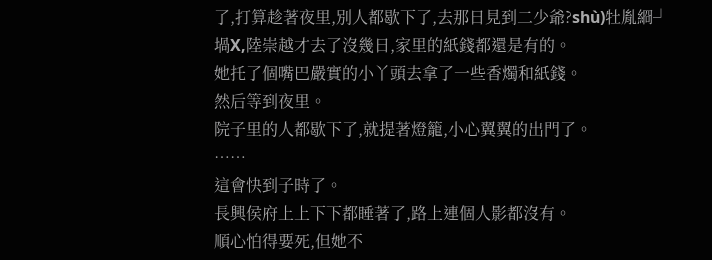了,打算趁著夜里,別人都歇下了,去那日見到二少爺?shù)牡胤綗┘堝X,陸崇越才去了沒幾日,家里的紙錢都還是有的。
她托了個嘴巴嚴實的小丫頭去拿了一些香燭和紙錢。
然后等到夜里。
院子里的人都歇下了,就提著燈籠,小心翼翼的出門了。
……
這會快到子時了。
長興侯府上上下下都睡著了,路上連個人影都沒有。
順心怕得要死,但她不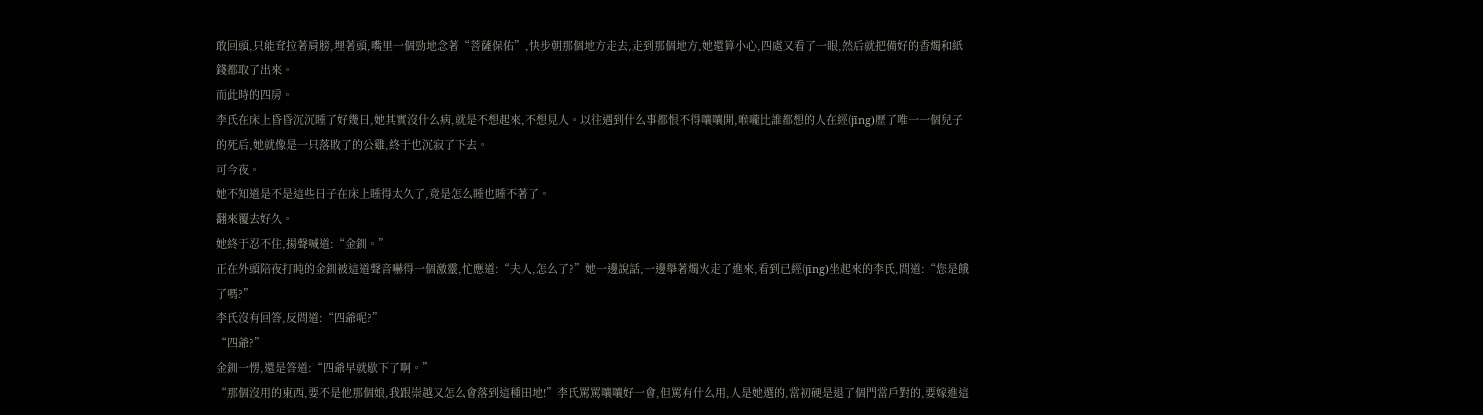敢回頭,只能耷拉著肩膀,埋著頭,嘴里一個勁地念著“菩薩保佑”,快步朝那個地方走去,走到那個地方,她還算小心,四處又看了一眼,然后就把備好的香燭和紙錢都取了出來。
而此時的四房。
李氏在床上昏昏沉沉睡了好幾日,她其實沒什么病,就是不想起來,不想見人。以往遇到什么事都恨不得嚷嚷開,喉嚨比誰都想的人在經(jīng)歷了唯一一個兒子的死后,她就像是一只落敗了的公雞,終于也沉寂了下去。
可今夜。
她不知道是不是這些日子在床上睡得太久了,竟是怎么睡也睡不著了。
翻來覆去好久。
她終于忍不住,揚聲喊道:“金釧。”
正在外頭陪夜打盹的金釧被這道聲音嚇得一個激靈,忙應道:“夫人,怎么了?”她一邊說話,一邊舉著燭火走了進來,看到已經(jīng)坐起來的李氏,問道:“您是餓了嗎?”
李氏沒有回答,反問道:“四爺呢?”
“四爺?”
金釧一愣,還是答道:“四爺早就歇下了啊。”
“那個沒用的東西,要不是他那個娘,我跟崇越又怎么會落到這種田地!”李氏罵罵嚷嚷好一會,但罵有什么用,人是她選的,當初硬是退了個門當戶對的,要嫁進這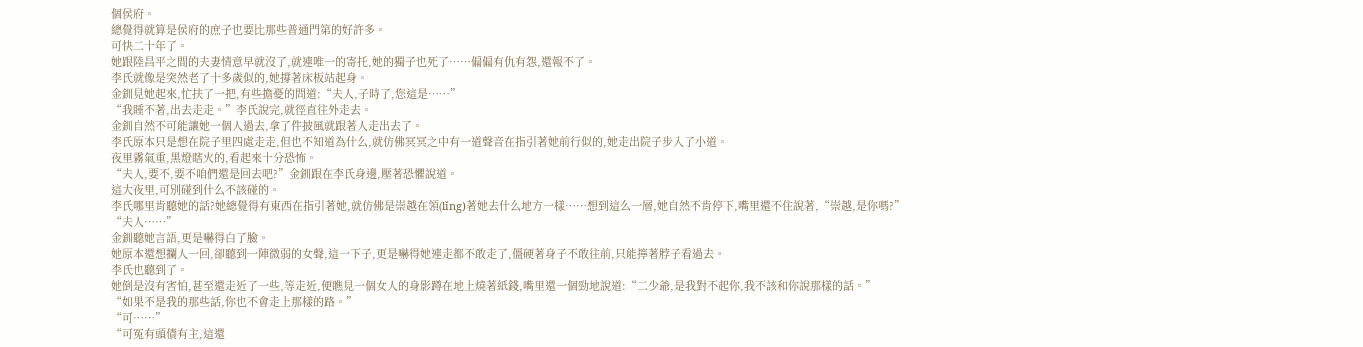個侯府。
總覺得就算是侯府的庶子也要比那些普通門第的好許多。
可快二十年了。
她跟陸昌平之間的夫妻情意早就沒了,就連唯一的寄托,她的獨子也死了……偏偏有仇有怨,還報不了。
李氏就像是突然老了十多歲似的,她撐著床板站起身。
金釧見她起來,忙扶了一把,有些擔憂的問道:“夫人,子時了,您這是……”
“我睡不著,出去走走。”李氏說完,就徑直往外走去。
金釧自然不可能讓她一個人過去,拿了件披風就跟著人走出去了。
李氏原本只是想在院子里四處走走,但也不知道為什么,就仿佛冥冥之中有一道聲音在指引著她前行似的,她走出院子步入了小道。
夜里霧氣重,黑燈瞎火的,看起來十分恐怖。
“夫人,要不,要不咱們還是回去吧?”金釧跟在李氏身邊,壓著恐懼說道。
這大夜里,可別碰到什么不該碰的。
李氏哪里肯聽她的話?她總覺得有東西在指引著她,就仿佛是崇越在領(lǐng)著她去什么地方一樣……想到這么一層,她自然不肯停下,嘴里還不住說著,“崇越,是你嗎?”
“夫人……”
金釧聽她言語,更是嚇得白了臉。
她原本還想攔人一回,卻聽到一陣微弱的女聲,這一下子,更是嚇得她連走都不敢走了,僵硬著身子不敢往前,只能擰著脖子看過去。
李氏也聽到了。
她倒是沒有害怕,甚至還走近了一些,等走近,便瞧見一個女人的身影蹲在地上燒著紙錢,嘴里還一個勁地說道:“二少爺,是我對不起你,我不該和你說那樣的話。”
“如果不是我的那些話,你也不會走上那樣的路。”
“可……”
“可冤有頭債有主,這還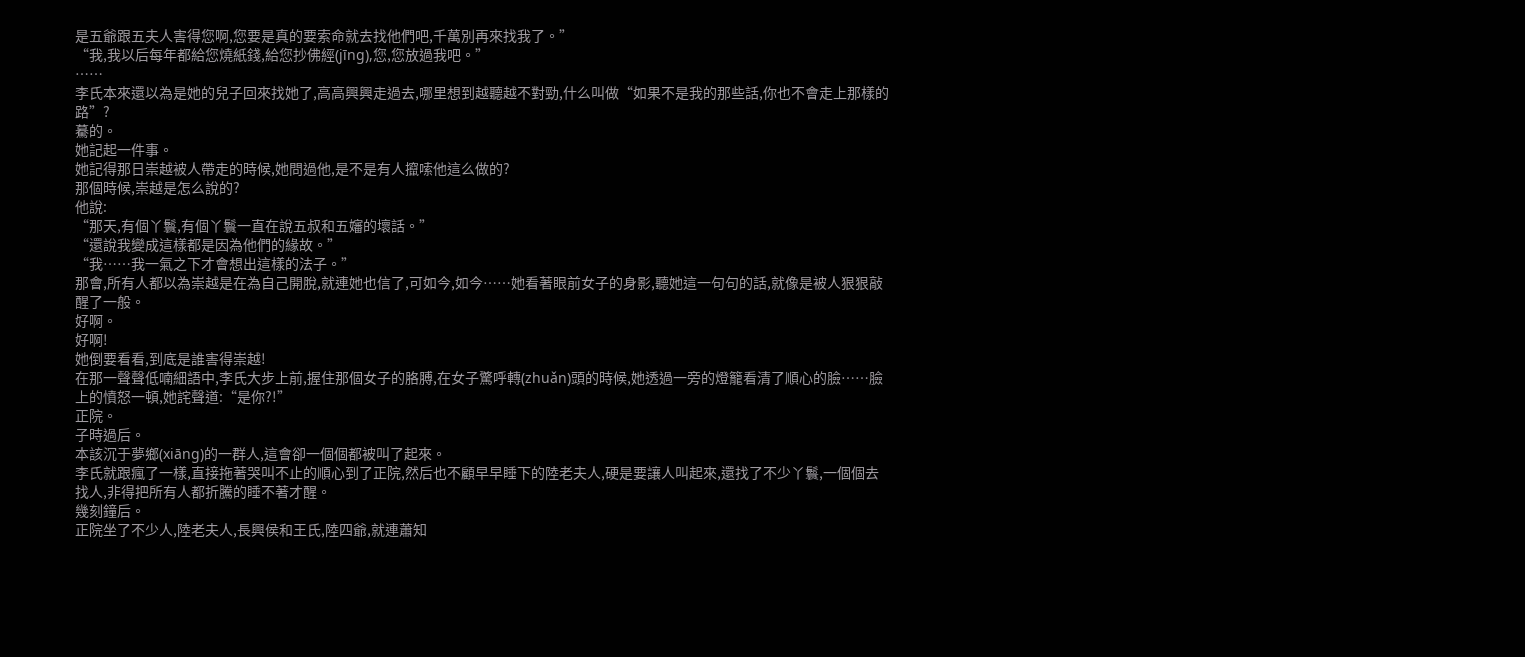是五爺跟五夫人害得您啊,您要是真的要索命就去找他們吧,千萬別再來找我了。”
“我,我以后每年都給您燒紙錢,給您抄佛經(jīng),您,您放過我吧。”
……
李氏本來還以為是她的兒子回來找她了,高高興興走過去,哪里想到越聽越不對勁,什么叫做“如果不是我的那些話,你也不會走上那樣的路”?
驀的。
她記起一件事。
她記得那日崇越被人帶走的時候,她問過他,是不是有人攛嗦他這么做的?
那個時候,崇越是怎么說的?
他說:
“那天,有個丫鬟,有個丫鬟一直在說五叔和五嬸的壞話。”
“還說我變成這樣都是因為他們的緣故。”
“我……我一氣之下才會想出這樣的法子。”
那會,所有人都以為崇越是在為自己開脫,就連她也信了,可如今,如今……她看著眼前女子的身影,聽她這一句句的話,就像是被人狠狠敲醒了一般。
好啊。
好啊!
她倒要看看,到底是誰害得崇越!
在那一聲聲低喃細語中,李氏大步上前,握住那個女子的胳膊,在女子驚呼轉(zhuǎn)頭的時候,她透過一旁的燈籠看清了順心的臉……臉上的憤怒一頓,她詫聲道:“是你?!”
正院。
子時過后。
本該沉于夢鄉(xiāng)的一群人,這會卻一個個都被叫了起來。
李氏就跟瘋了一樣,直接拖著哭叫不止的順心到了正院,然后也不顧早早睡下的陸老夫人,硬是要讓人叫起來,還找了不少丫鬟,一個個去找人,非得把所有人都折騰的睡不著才醒。
幾刻鐘后。
正院坐了不少人,陸老夫人,長興侯和王氏,陸四爺,就連蕭知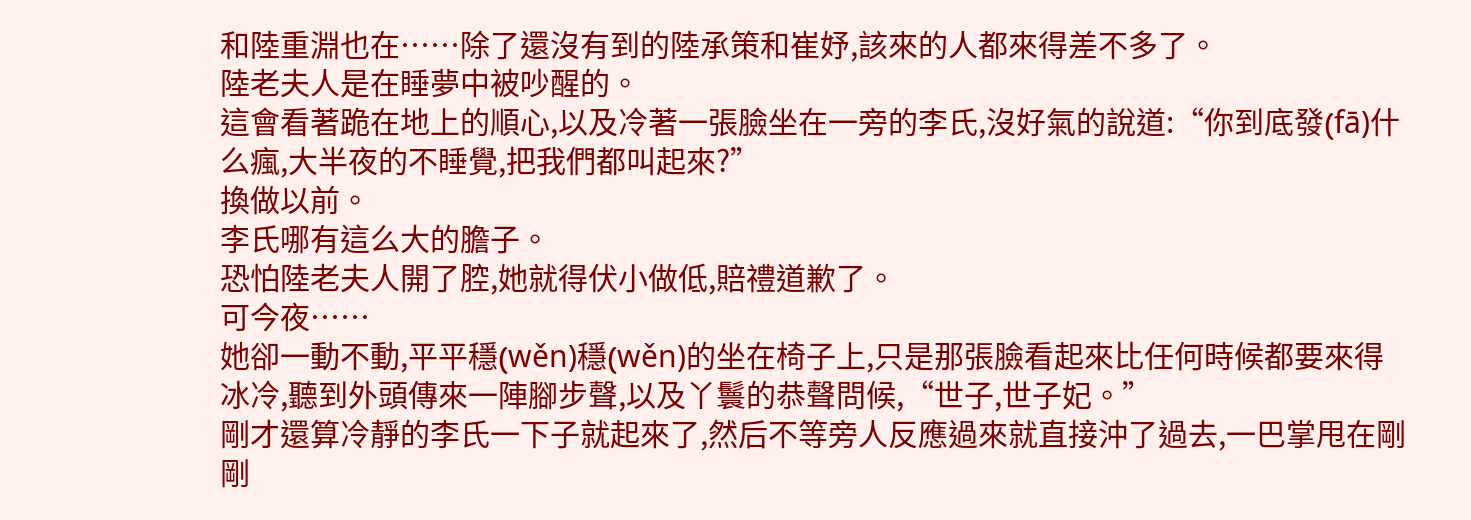和陸重淵也在……除了還沒有到的陸承策和崔妤,該來的人都來得差不多了。
陸老夫人是在睡夢中被吵醒的。
這會看著跪在地上的順心,以及冷著一張臉坐在一旁的李氏,沒好氣的說道:“你到底發(fā)什么瘋,大半夜的不睡覺,把我們都叫起來?”
換做以前。
李氏哪有這么大的膽子。
恐怕陸老夫人開了腔,她就得伏小做低,賠禮道歉了。
可今夜……
她卻一動不動,平平穩(wěn)穩(wěn)的坐在椅子上,只是那張臉看起來比任何時候都要來得冰冷,聽到外頭傳來一陣腳步聲,以及丫鬟的恭聲問候,“世子,世子妃。”
剛才還算冷靜的李氏一下子就起來了,然后不等旁人反應過來就直接沖了過去,一巴掌甩在剛剛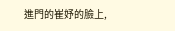進門的崔妤的臉上,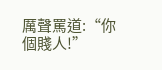厲聲罵道:“你個賤人!”